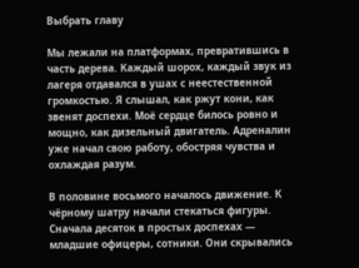Выбрать главу

Мы лежали на платформах, превратившись в часть дерева. Каждый шорох, каждый звук из лагеря отдавался в ушах с неестественной громкостью. Я слышал, как ржут кони, как звенят доспехи. Моё сердце билось ровно и мощно, как дизельный двигатель. Адреналин уже начал свою работу, обостряя чувства и охлаждая разум.

В половине восьмого началось движение. К чёрному шатру начали стекаться фигуры. Сначала десяток в простых доспехах — младшие офицеры, сотники. Они скрывались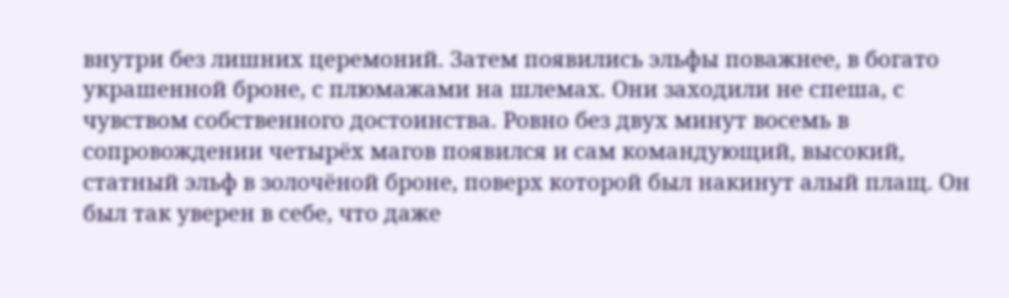внутри без лишних церемоний. Затем появились эльфы поважнее, в богато украшенной броне, с плюмажами на шлемах. Они заходили не спеша, с чувством собственного достоинства. Ровно без двух минут восемь в сопровождении четырёх магов появился и сам командующий, высокий, статный эльф в золочёной броне, поверх которой был накинут алый плащ. Он был так уверен в себе, что даже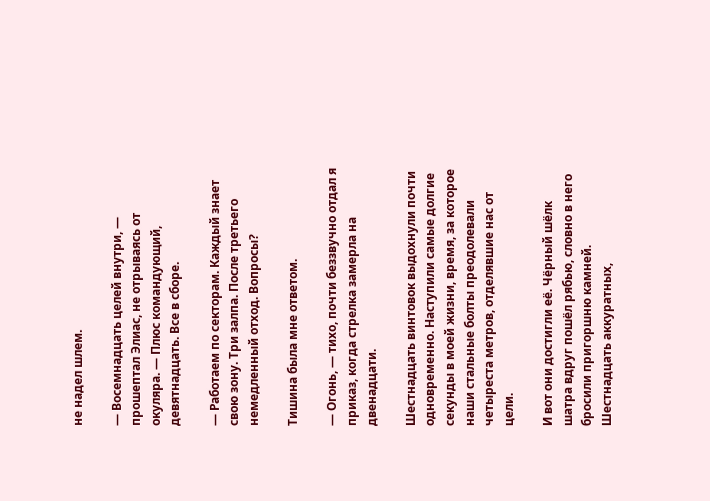не надел шлем.

— Восемнадцать целей внутри, — прошептал Элиас, не отрываясь от окуляра. — Плюс командующий, девятнадцать. Все в сборе.

— Работаем по секторам. Каждый знает свою зону. Три залпа. После третьего немедленный отход. Вопросы?

Тишина была мне ответом.

— Огонь, — тихо, почти беззвучно отдал я приказ, когда стрелка замерла на двенадцати.

Шестнадцать винтовок выдохнули почти одновременно. Наступили самые долгие секунды в моей жизни, время, за которое наши стальные болты преодолевали четыреста метров, отделявшие нас от цели.

И вот они достигли её. Чёрный шёлк шатра вдруг пошёл рябью, словно в него бросили пригоршню камней. Шестнадцать аккуратных,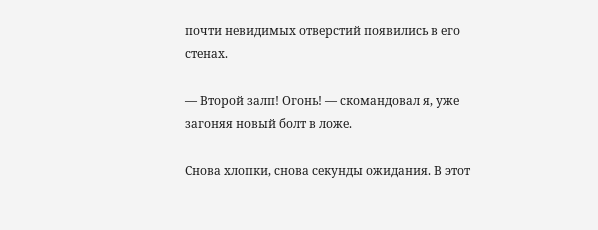почти невидимых отверстий появились в его стенах.

— Второй залп! Огонь! — скомандовал я, уже загоняя новый болт в ложе.

Снова хлопки, снова секунды ожидания. В этот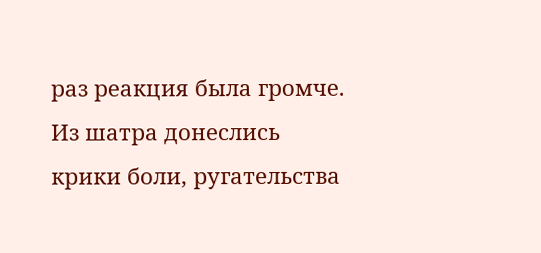раз реакция была громче. Из шатра донеслись крики боли, ругательства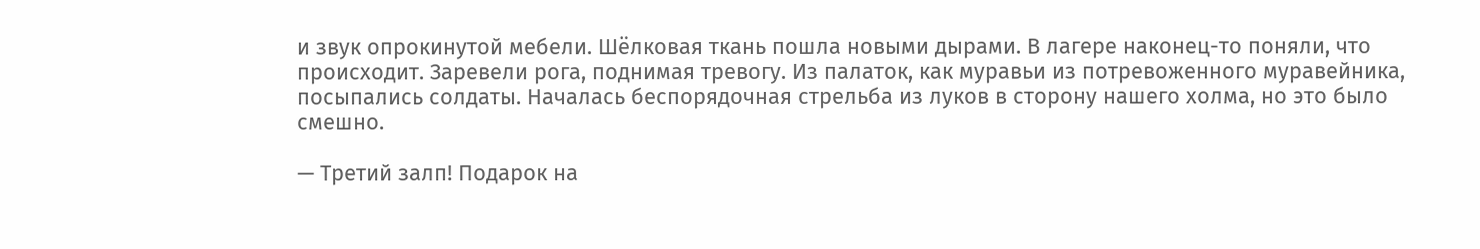и звук опрокинутой мебели. Шёлковая ткань пошла новыми дырами. В лагере наконец-то поняли, что происходит. Заревели рога, поднимая тревогу. Из палаток, как муравьи из потревоженного муравейника, посыпались солдаты. Началась беспорядочная стрельба из луков в сторону нашего холма, но это было смешно.

— Третий залп! Подарок на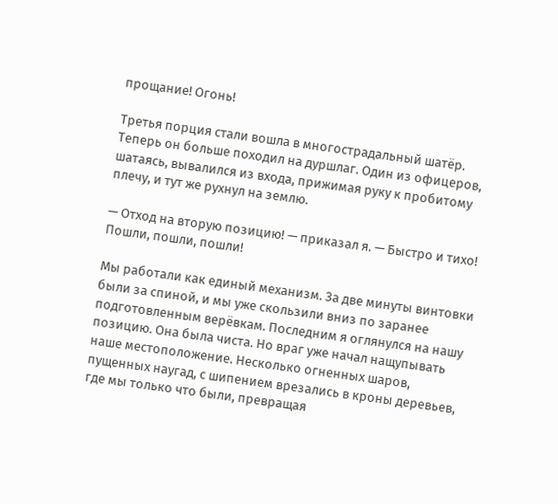прощание! Огонь!

Третья порция стали вошла в многострадальный шатёр. Теперь он больше походил на дуршлаг. Один из офицеров, шатаясь, вывалился из входа, прижимая руку к пробитому плечу, и тут же рухнул на землю.

— Отход на вторую позицию! — приказал я. — Быстро и тихо! Пошли, пошли, пошли!

Мы работали как единый механизм. За две минуты винтовки были за спиной, и мы уже скользили вниз по заранее подготовленным верёвкам. Последним я оглянулся на нашу позицию. Она была чиста. Но враг уже начал нащупывать наше местоположение. Несколько огненных шаров, пущенных наугад, с шипением врезались в кроны деревьев, где мы только что были, превращая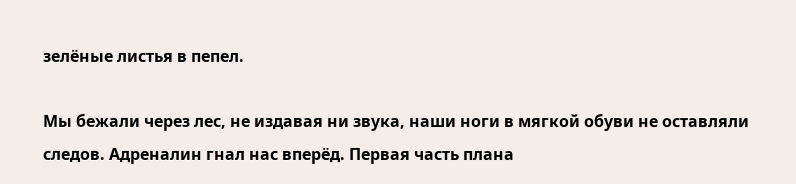зелёные листья в пепел.

Мы бежали через лес, не издавая ни звука, наши ноги в мягкой обуви не оставляли следов. Адреналин гнал нас вперёд. Первая часть плана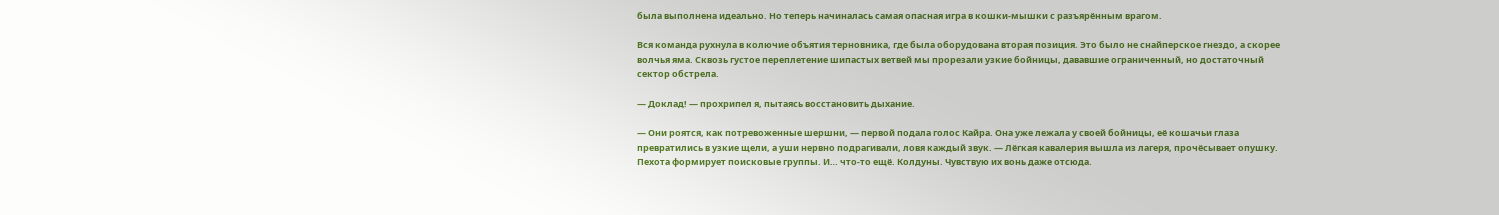была выполнена идеально. Но теперь начиналась самая опасная игра в кошки-мышки с разъярённым врагом.

Вся команда рухнула в колючие объятия терновника, где была оборудована вторая позиция. Это было не снайперское гнездо, а скорее волчья яма. Сквозь густое переплетение шипастых ветвей мы прорезали узкие бойницы, дававшие ограниченный, но достаточный сектор обстрела.

— Доклад! — прохрипел я, пытаясь восстановить дыхание.

— Они роятся, как потревоженные шершни, — первой подала голос Кайра. Она уже лежала у своей бойницы, её кошачьи глаза превратились в узкие щели, а уши нервно подрагивали, ловя каждый звук. — Лёгкая кавалерия вышла из лагеря, прочёсывает опушку. Пехота формирует поисковые группы. И… что-то ещё. Колдуны. Чувствую их вонь даже отсюда.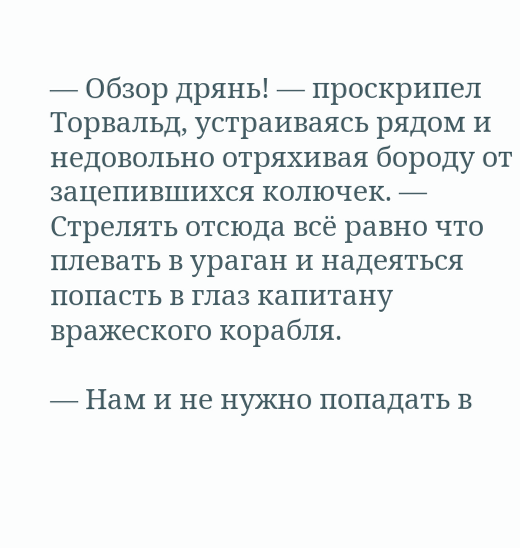— Обзор дрянь! — проскрипел Торвальд, устраиваясь рядом и недовольно отряхивая бороду от зацепившихся колючек. — Стрелять отсюда всё равно что плевать в ураган и надеяться попасть в глаз капитану вражеского корабля.

— Нам и не нужно попадать в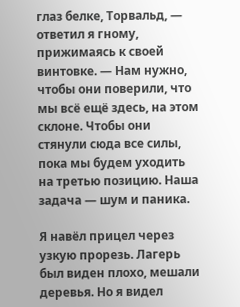глаз белке, Торвальд, — ответил я гному, прижимаясь к своей винтовке. — Нам нужно, чтобы они поверили, что мы всё ещё здесь, на этом склоне. Чтобы они стянули сюда все силы, пока мы будем уходить на третью позицию. Наша задача — шум и паника.

Я навёл прицел через узкую прорезь. Лагерь был виден плохо, мешали деревья. Но я видел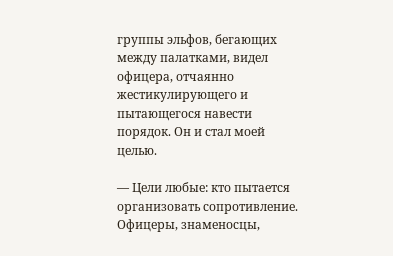группы эльфов, бегающих между палатками, видел офицера, отчаянно жестикулирующего и пытающегося навести порядок. Он и стал моей целью.

— Цели любые: кто пытается организовать сопротивление. Офицеры, знаменосцы,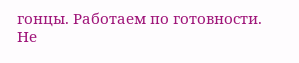гонцы. Работаем по готовности. Не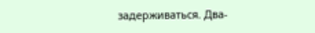задерживаться. Два-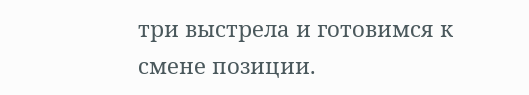три выстрела и готовимся к смене позиции.